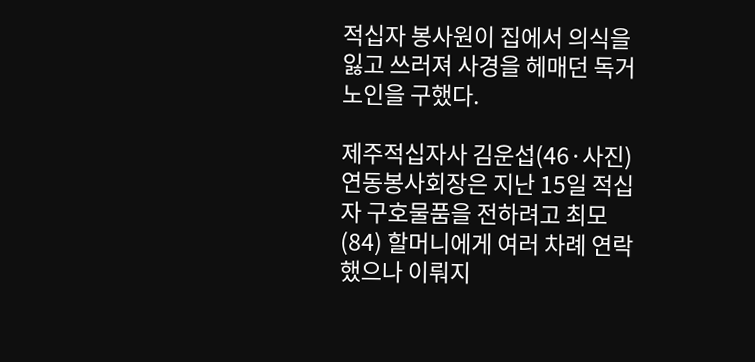적십자 봉사원이 집에서 의식을 잃고 쓰러져 사경을 헤매던 독거노인을 구했다.

제주적십자사 김운섭(46·사진) 연동봉사회장은 지난 15일 적십자 구호물품을 전하려고 최모(84) 할머니에게 여러 차례 연락했으나 이뤄지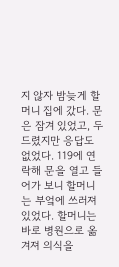지 않자 밤늦게 할머니 집에 갔다. 문은 잠겨 있었고, 두드렸지만 응답도 없었다. 119에 연락해 문을 열고 들어가 보니 할머니는 부엌에 쓰러져 있었다. 할머니는 바로 병원으로 옮겨져 의식을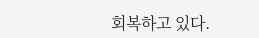회복하고 있다.